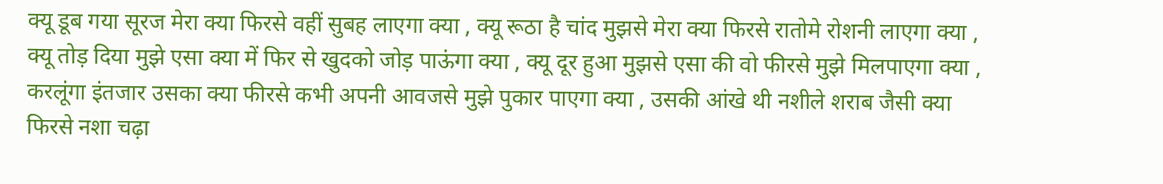क्यू डूब गया सूरज मेरा क्या फिरसे वहीं सुबह लाएगा क्या , क्यू रूठा है चांद मुझसे मेरा क्या फिरसे रातोमे रोशनी लाएगा क्या , क्यू तोड़ दिया मुझे एसा क्या में फिर से खुदको जोड़ पाऊंगा क्या , क्यू दूर हुआ मुझसे एसा की वो फीरसे मुझे मिलपाएगा क्या , करलूंगा इंतजार उसका क्या फीरसे कभी अपनी आवजसे मुझे पुकार पाएगा क्या , उसकी आंखे थी नशीले शराब जैसी क्या फिरसे नशा चढ़ा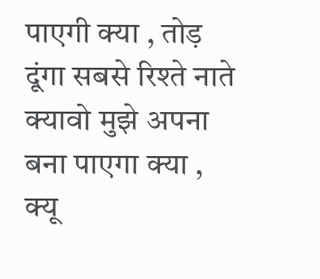पाएगी क्या , तोड़ दूंगा सबसे रिश्ते नाते क्यावो मुझे अपना बना पाएगा क्या , क्यू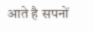आते है सपनों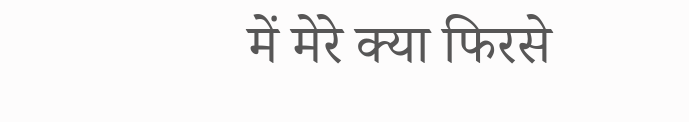में मेरे क्या फिरसे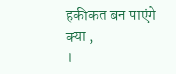हकीकत बन पाएंगे क्या ,
।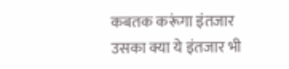कबतक करूंगा इंतजार उसका क्या ये इंतजार भी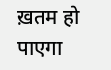ख़तम हो पाएगा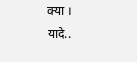क्या ।
यादे..